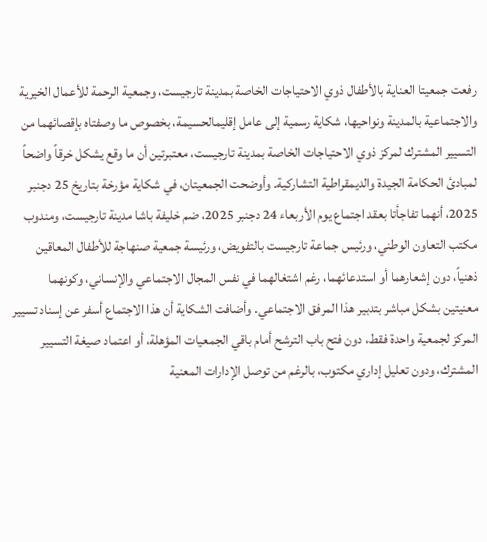رفعت جمعيتا العناية بالأطفال ذوي الاحتياجات الخاصة بمدينة تارجيست، وجمعية الرحمة للأعمال الخيرية والاجتماعية بالمدينة ونواحيها، شكاية رسمية إلى عامل إقليمالحسيمة، بخصوص ما وصفتاه بإقصائهما من التسيير المشترك لمركز ذوي الاحتياجات الخاصة بمدينة تارجيست، معتبرتين أن ما وقع يشكل خرقاً واضحاً لمبادئ الحكامة الجيدة والديمقراطية التشاركية. وأوضحت الجمعيتان، في شكاية مؤرخة بتاريخ 25 دجنبر 2025، أنهما تفاجأتا بعقد اجتماع يوم الأربعاء 24 دجنبر 2025، ضم خليفة باشا مدينة تارجيست، ومندوب مكتب التعاون الوطني، ورئيس جماعة تارجيست بالتفويض، ورئيسة جمعية صنهاجة للأطفال المعاقين ذهنياً، دون إشعارهما أو استدعائهما، رغم اشتغالهما في نفس المجال الاجتماعي والإنساني، وكونهما معنيتين بشكل مباشر بتدبير هذا المرفق الاجتماعي. وأضافت الشكاية أن هذا الاجتماع أسفر عن إسناد تسيير المركز لجمعية واحدة فقط، دون فتح باب الترشح أمام باقي الجمعيات المؤهلة، أو اعتماد صيغة التسيير المشترك، ودون تعليل إداري مكتوب، بالرغم من توصل الإدارات المعنية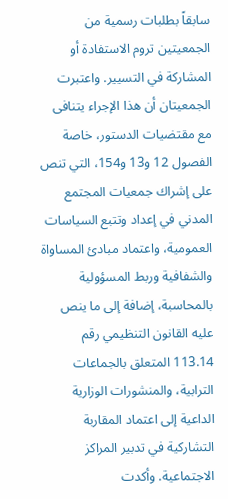سابقاً بطلبات رسمية من الجمعيتين تروم الاستفادة أو المشاركة في التسيير. واعتبرت الجمعيتان أن هذا الإجراء يتنافى مع مقتضيات الدستور، خاصة الفصول 12 و13 و154، التي تنص على إشراك جمعيات المجتمع المدني في إعداد وتتبع السياسات العمومية، واعتماد مبادئ المساواة والشفافية وربط المسؤولية بالمحاسبة، إضافة إلى ما ينص عليه القانون التنظيمي رقم 113.14 المتعلق بالجماعات الترابية، والمنشورات الوزارية الداعية إلى اعتماد المقاربة التشاركية في تدبير المراكز الاجتماعية. وأكدت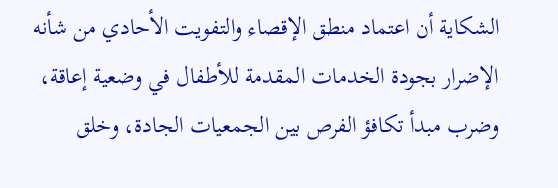الشكاية أن اعتماد منطق الإقصاء والتفويت الأحادي من شأنه الإضرار بجودة الخدمات المقدمة للأطفال في وضعية إعاقة، وضرب مبدأ تكافؤ الفرص بين الجمعيات الجادة، وخلق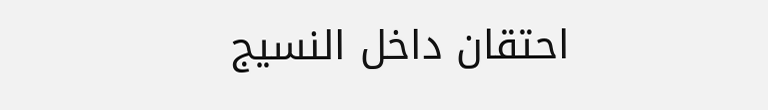احتقان داخل النسيج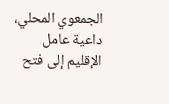الجمعوي المحلي، داعية عامل الإقليم إلى فتح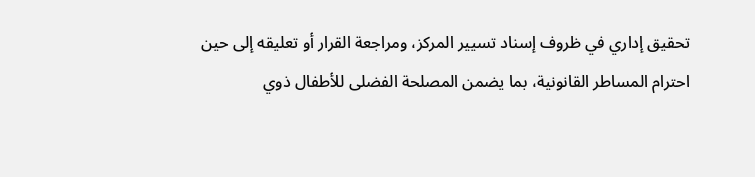تحقيق إداري في ظروف إسناد تسيير المركز، ومراجعة القرار أو تعليقه إلى حين احترام المساطر القانونية، بما يضمن المصلحة الفضلى للأطفال ذوي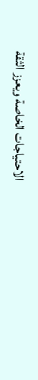الاحتياجات الخاصة ويعزز الثقة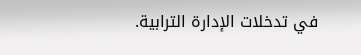في تدخلات الإدارة الترابية.